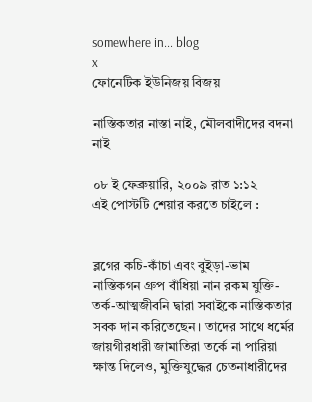somewhere in... blog
x
ফোনেটিক ইউনিজয় বিজয়

নাস্তিকতার নাস্তা নাই, মৌলবাদীদের বদনা নাই

০৮ ই ফেব্রুয়ারি, ২০০৯ রাত ১:১২
এই পোস্টটি শেয়ার করতে চাইলে :


ব্লগের কচি-কাঁচা এবং বুইড়া-ভাম নাস্তিকগন গ্রুপ বাঁধিয়া নান রকম যুক্তি-তর্ক-আত্মজীবনি দ্বারা সবাইকে নাস্তিকতার সবক দান করিতেছেন। তাদের সাথে ধর্মের জায়গীরধারী জামাতিরা তর্কে না পারিয়া ক্ষান্ত দিলেও, মুক্তিযুদ্ধের চেতনাধারীদের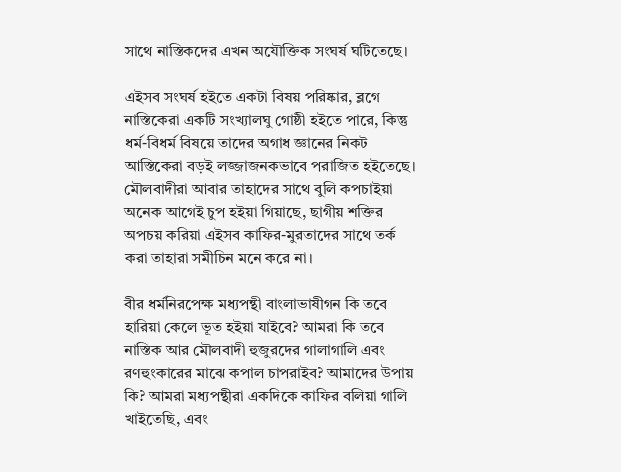সাথে নাস্তিকদের এখন অযৌক্তিক সংঘর্ষ ঘটিতেছে।

এইসব সংঘর্ষ হইতে একটা বিষয় পরিষ্কার, ব্লগে নাস্তিকেরা একটি সংখ্যালঘু গোষ্ঠী হইতে পারে, কিন্তু ধর্ম-বিধর্ম বিষয়ে তাদের অগাধ জ্ঞানের নিকট আস্তিকেরা বড়ই লজ্জাজনকভাবে পরাজিত হইতেছে। মৌলবাদীরা আবার তাহাদের সাথে বুলি কপচাইয়া অনেক আগেই চুপ হইয়া গিয়াছে, ছাগীয় শক্তির অপচয় করিয়া এইসব কাফির-মুরতাদের সাথে তর্ক করা তাহারা সমীচিন মনে করে না।

বীর ধর্মনিরপেক্ষ মধ্যপন্থী বাংলাভাষীগন কি তবে হারিয়া কেলে ভূত হইয়া যাইবে? আমরা কি তবে নাস্তিক আর মৌলবাদী হুজুরদের গালাগালি এবং রণহুংকারের মাঝে কপাল চাপরাইব? আমাদের উপায় কি? আমরা মধ্যপন্থীরা একদিকে কাফির বলিয়া গালি খাইতেছি, এবং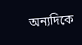অন্যদিকে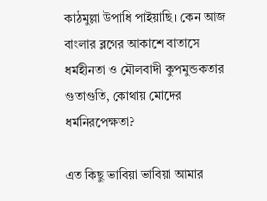কাঠমুল্লা উপাধি পাইয়াছি। কেন আজ বাংলার ব্লগের আকাশে বাতাসে ধর্মহীনতা ও মৌলবাদী কুপমুন্ডকতার গুতাগুতি, কোথায় মোদের ধর্মনিরপেক্ষতা?

এত কিছু ভাবিয়া ভাবিয়া আমার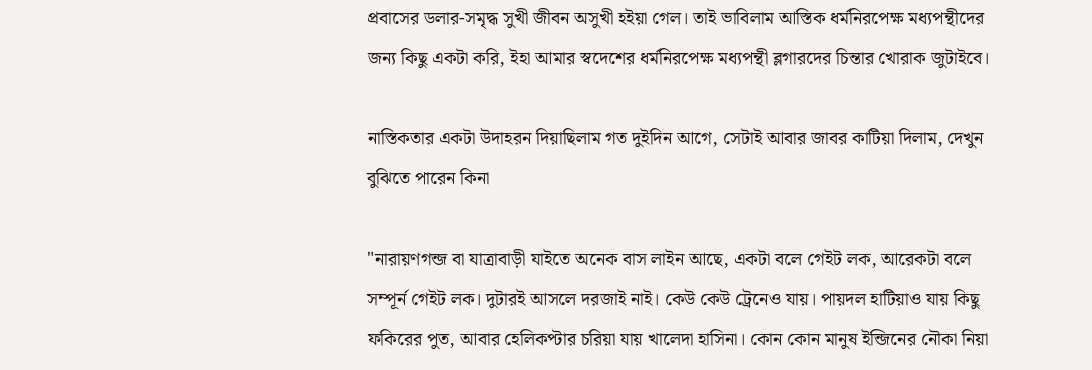প্রবাসের ডলার-সমৃদ্ধ সুখী জীবন অসুখী হইয়া গেল। তাই ভাবিলাম আস্তিক ধর্মনিরপেক্ষ মধ্যপন্থীদের জন্য কিছু একটা করি, ইহা আমার স্বদেশের ধর্মনিরপেক্ষ মধ্যপন্থী ব্লগারদের চিন্তার খোরাক জুটাইবে।

নাস্তিকতার একটা উদাহরন দিয়াছিলাম গত দুইদিন আগে, সেটাই আবার জাবর কাটিয়া দিলাম, দেখুন বুঝিতে পারেন কিনা

"নারায়ণগন্জ বা যাত্রাবাড়ী যাইতে অনেক বাস লাইন আছে, একটা বলে গেইট লক, আরেকটা বলে সম্পূর্ন গেইট লক। দুটারই আসলে দরজাই নাই। কেউ কেউ ট্রেনেও যায়। পায়দল হাটিয়াও যায় কিছু ফকিরের পুত, আবার হেলিকপ্টার চরিয়া যায় খালেদা হাসিনা। কোন কোন মানুষ ইন্জিনের নৌকা নিয়া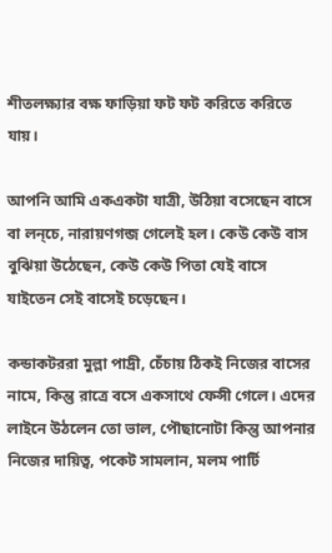শীতলক্ষ্যার বক্ষ ফাড়িয়া ফট ফট করিতে করিতে যায়।

আপনি আমি একএকটা যাত্রী, উঠিয়া বসেছেন বাসে বা লন্চে, নারায়ণগন্জ গেলেই হল। কেউ কেউ বাস বুঝিয়া উঠেছেন, কেউ কেউ পিতা যেই বাসে যাইতেন সেই বাসেই চড়েছেন।

কন্ডাকটররা মুল্লা পাদ্রী, চেঁচায় ঠিকই নিজের বাসের নামে, কিন্তু রাত্রে বসে একসাথে ফেন্সী গেলে। এদের লাইনে উঠলেন তো ভাল, পৌছানোটা কিন্তু আপনার নিজের দায়িত্ব, পকেট সামলান, মলম পার্টি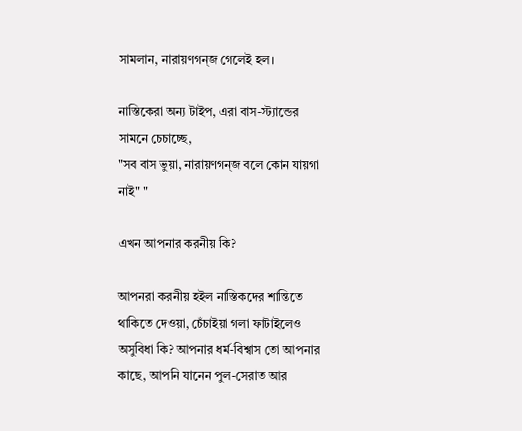সামলান, নারায়ণগন্জ গেলেই হল।

নাস্তিকেরা অন্য টাইপ, এরা বাস-স্ট্যান্ডের সামনে চেচাচ্ছে,
"সব বাস ভুয়া, নারায়ণগন্জ বলে কোন যায়গা নাই" "

এখন আপনার করনীয় কি?

আপনরা করনীয় হইল নাস্তিকদের শান্তিতে থাকিতে দেওয়া, চেঁচাইয়া গলা ফাটাইলেও অসুবিধা কি? আপনার ধর্ম-বিশ্বাস তো আপনার কাছে, আপনি যানেন পুল-সেরাত আর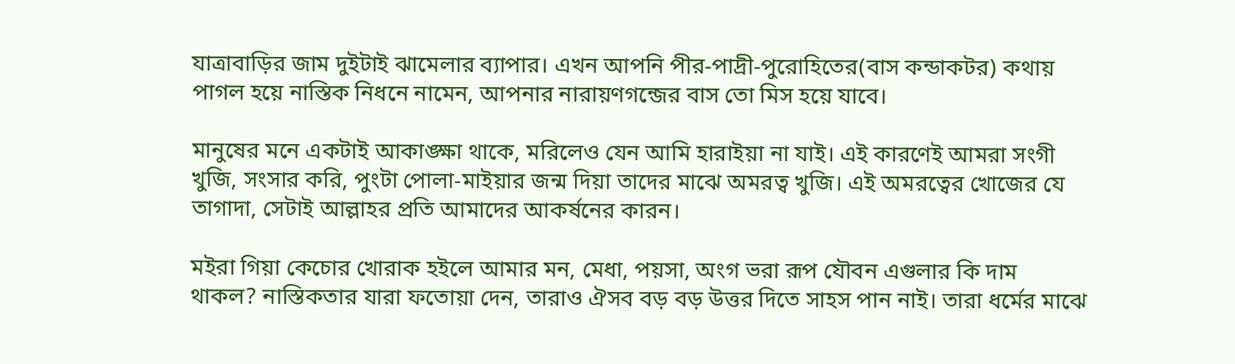যাত্রাবাড়ির জাম দুইটাই ঝামেলার ব্যাপার। এখন আপনি পীর-পাদ্রী-পুরোহিতের(বাস কন্ডাকটর) কথায় পাগল হয়ে নাস্তিক নিধনে নামেন, আপনার নারায়ণগন্জের বাস তো মিস হয়ে যাবে।

মানুষের মনে একটাই আকাঙ্ক্ষা থাকে, মরিলেও যেন আমি হারাইয়া না যাই। এই কারণেই আমরা সংগী খুজি, সংসার করি, পুংটা পোলা-মাইয়ার জন্ম দিয়া তাদের মাঝে অমরত্ব খুজি। এই অমরত্বের খোজের যে তাগাদা, সেটাই আল্লাহর প্রতি আমাদের আকর্ষনের কারন।

মইরা গিয়া কেচোর খোরাক হইলে আমার মন, মেধা, পয়সা, অংগ ভরা রূপ যৌবন এগুলার কি দাম থাকল? নাস্তিকতার যারা ফতোয়া দেন, তারাও ঐসব বড় বড় উত্তর দিতে সাহস পান নাই। তারা ধর্মের মাঝে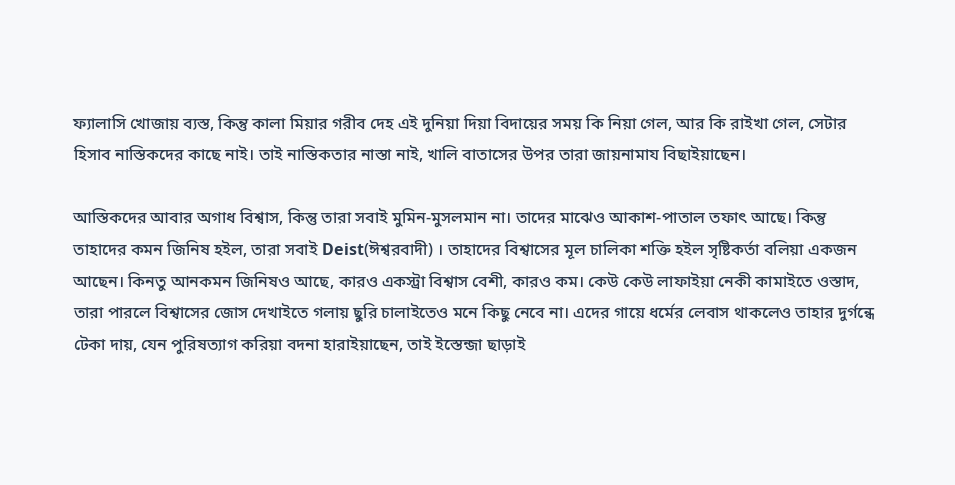ফ্যালাসি খোজায় ব্যস্ত, কিন্তু কালা মিয়ার গরীব দেহ এই দুনিয়া দিয়া বিদায়ের সময় কি নিয়া গেল, আর কি রাইখা গেল, সেটার হিসাব নাস্তিকদের কাছে নাই। তাই নাস্তিকতার নাস্তা নাই, খালি বাতাসের উপর তারা জায়নামায বিছাইয়াছেন।

আস্তিকদের আবার অগাধ বিশ্বাস, কিন্তু তারা সবাই মুমিন-মুসলমান না। তাদের মাঝেও আকাশ-পাতাল তফাৎ আছে। কিন্তু তাহাদের কমন জিনিষ হইল, তারা সবাই Deist(ঈশ্বরবাদী) । তাহাদের বিশ্বাসের মূল চালিকা শক্তি হইল সৃষ্টিকর্তা বলিয়া একজন আছেন। কিনতু আনকমন জিনিষও আছে, কারও একস্ট্রা বিশ্বাস বেশী, কারও কম। কেউ কেউ লাফাইয়া নেকী কামাইতে ওস্তাদ, তারা পারলে বিশ্বাসের জোস দেখাইতে গলায় ছুরি চালাইতেও মনে কিছু নেবে না। এদের গায়ে ধর্মের লেবাস থাকলেও তাহার দুর্গন্ধে টেকা দায়, যেন পুরিষত্যাগ করিয়া বদনা হারাইয়াছেন, তাই ইস্তেন্জা ছাড়াই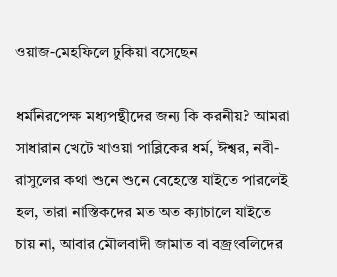ওয়াজ-মেহফিলে ঢুকিয়া বসেছেন

ধর্মনিরপেক্ষ মধ্যপন্থীদের জন্য কি করনীয়? আমরা সাধারান খেটে খাওয়া পাব্লিকের ধর্ম, ঈশ্বর, নবী-রাসুলের কথা শুনে শুনে বেহেস্তে যাইতে পারলেই হল, তারা নাস্তিকদের মত অত ক্যাচালে যাইতে চায় না, আবার মৌলবাদী জামাত বা বজ্রংবলিদের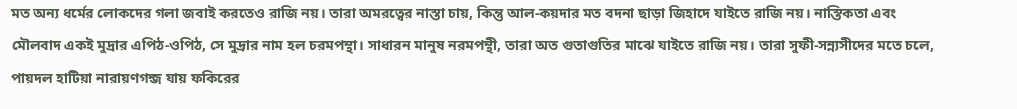মত অন্য ধর্মের লোকদের গলা জবাই করতেও রাজি নয়। তারা অমরত্বের নাস্তা চায়, কিন্তু আল-কয়দার মত বদনা ছাড়া জিহাদে যাইতে রাজি নয়। নাস্তিকতা এবং মৌলবাদ একই মুদ্রার এপিঠ-ওপিঠ, সে মুদ্রার নাম হল চরমপন্থা। সাধারন মানুষ নরমপন্থী, তারা অত গুতাগুতির মাঝে যাইতে রাজি নয়। তারা সুফী-সন্ন্যসীদের মতে চলে, পায়দল হাটিয়া নারায়ণগন্জ যায় ফকিরের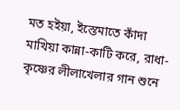মত হইয়া, ইস্তেমাতে কাঁদা মাখিয়া কান্না-কাটি করে, রাধা-কৃষ্ণের লীলাখেলার গান শুনে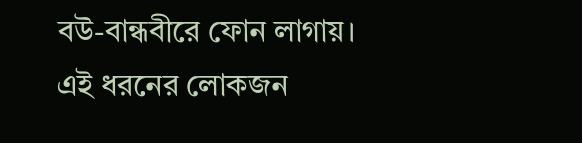বউ-বান্ধবীরে ফোন লাগায়। এই ধরনের লোকজন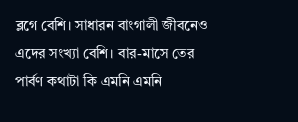ব্লগে বেশি। সাধারন বাংগালী জীবনেও এদের সংখ্যা বেশি। বার-মাসে তের পার্বণ কথাটা কি এমনি এমনি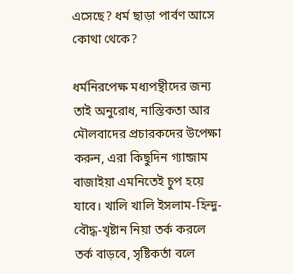এসেছে? ধর্ম ছাড়া পার্বণ আসে কোথা থেকে?

ধর্মনিরপেক্ষ মধ্যপন্থীদের জন্য তাই অনুরোধ, নাস্তিকতা আর মৌলবাদের প্রচারকদের উপেক্ষা করুন, এরা কিছুদিন গ্যান্জাম বাজাইয়া এমনিতেই চুপ হয়ে যাবে। খালি খালি ইসলাম-হিন্দু-বৌদ্ধ-খৃষ্টান নিয়া তর্ক করলে তর্ক বাড়বে, সৃষ্টিকর্তা বলে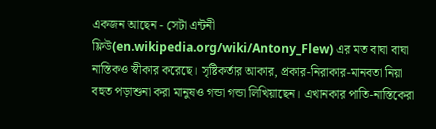একজন আছেন - সেটা এন্টনী ফ্লিউ(en.wikipedia.org/wiki/Antony_Flew) এর মত বাঘা বাঘা নাস্তিকও স্বীকার করেছে। সৃষ্টিকর্তার আকার, প্রকার-নিরাকার-মানবতা নিয়া বহুত পড়াশুনা করা মানুষও গন্ডা গন্ডা লিখিয়াছেন। এখানকার পাতি-নাস্তিকেরা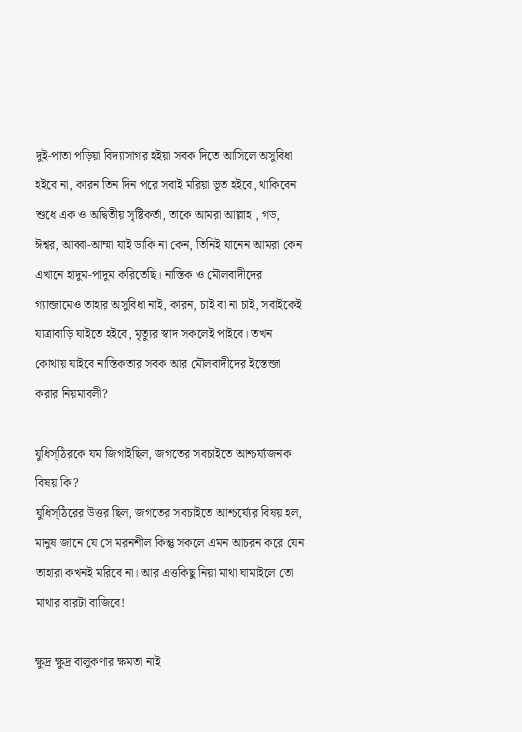দুই-পাতা পড়িয়া বিদ্যাসাগর হইয়া সবক দিতে আসিলে অসুবিধা হইবে না, কারন তিন দিন পরে সবাই মরিয়া ভূত হইবে, থাকিবেন শুধে এক ও অদ্বিতীয় সৃষ্টিকর্তা, তাকে আমরা আল্লাহ , গড, ঈশ্বর, আব্বা-আম্মা যাই ডাকি না কেন, তিনিই যানেন আমরা কেন এখানে হাদুম-পাদুম করিতেছি। নাস্তিক ও মৌলবাদীদের গ্যান্জামেও তাহার অসুবিধা নাই, কারন, চাই বা না চাই, সবাইকেই যাত্রাবাড়ি যাইতে হইবে, মৃত্যুর স্বাদ সকলেই পাইবে। তখন কোথায় যাইবে নাস্তিকতার সবক আর মৌলবাদীদের ইস্তেন্জা করার নিয়মাবলী?

যুধিস্ঠিরকে যম জিগাইছিল, জগতের সবচাইতে আশ্চর্য্যজনক বিষয় কি?
যুধিস্ঠিরের উত্তর ছিল, জগতের সবচাইতে আশ্চর্য্যের বিষয় হল, মানুষ জানে যে সে মরনশীল কিন্তু সকলে এমন আচরন করে যেন তাহারা কখনই মরিবে না। আর এত্তকিছু নিয়া মাথা ঘামাইলে তো মাথার বারটা বাজিবে!

ক্ষুদ্র ক্ষুদ্র বালুকণার ক্ষমতা নাই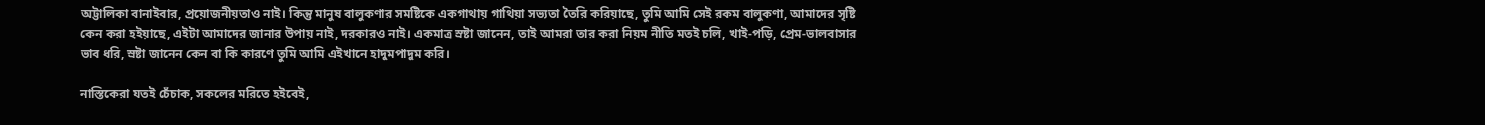অট্টালিকা বানাইবার, প্রয়োজনীয়তাও নাই। কিন্তু মানুষ বালুকণার সমষ্টিকে একগাথায় গাথিয়া সভ্যতা তৈরি করিয়াছে, তুমি আমি সেই রকম বালুকণা, আমাদের সৃষ্টি কেন করা হইয়াছে, এইটা আমাদের জানার উপায় নাই, দরকারও নাই। একমাত্র স্রষ্টা জানেন, তাই আমরা তার করা নিয়ম নীতি মতই চলি, খাই-পড়ি, প্রেম-ভালবাসার ভাব ধরি, স্রষ্টা জানেন কেন বা কি কারণে তুমি আমি এইখানে হাদুমপাদুম করি।

নাস্তিকেরা যতই চেঁচাক, সকলের মরিতে হইবেই,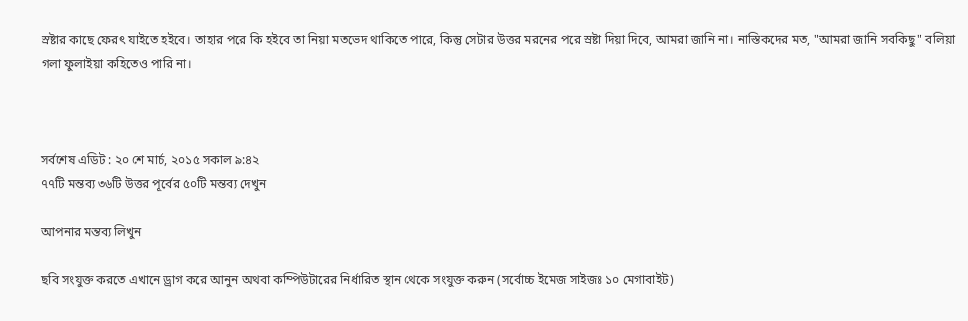স্রষ্টার কাছে ফেরৎ যাইতে হইবে। তাহার পরে কি হইবে তা নিয়া মতভেদ থাকিতে পারে, কিন্তু সেটার উত্তর মরনের পরে স্রষ্টা দিয়া দিবে, আমরা জানি না। নাস্তিকদের মত, "আমরা জানি সবকিছু" বলিয়া গলা ফুলাইয়া কহিতেও পারি না।



সর্বশেষ এডিট : ২০ শে মার্চ, ২০১৫ সকাল ৯:৪২
৭৭টি মন্তব্য ৩৬টি উত্তর পূর্বের ৫০টি মন্তব্য দেখুন

আপনার মন্তব্য লিখুন

ছবি সংযুক্ত করতে এখানে ড্রাগ করে আনুন অথবা কম্পিউটারের নির্ধারিত স্থান থেকে সংযুক্ত করুন (সর্বোচ্চ ইমেজ সাইজঃ ১০ মেগাবাইট)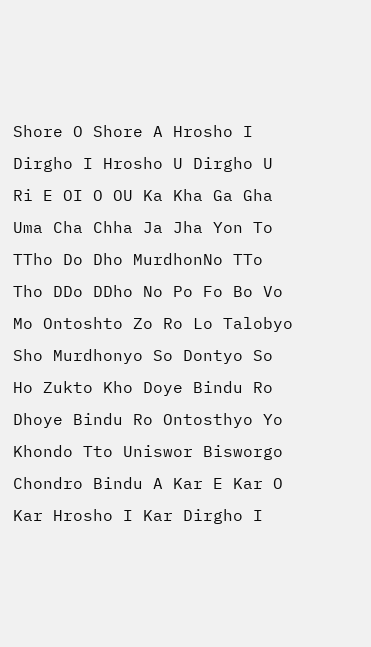Shore O Shore A Hrosho I Dirgho I Hrosho U Dirgho U Ri E OI O OU Ka Kha Ga Gha Uma Cha Chha Ja Jha Yon To TTho Do Dho MurdhonNo TTo Tho DDo DDho No Po Fo Bo Vo Mo Ontoshto Zo Ro Lo Talobyo Sho Murdhonyo So Dontyo So Ho Zukto Kho Doye Bindu Ro Dhoye Bindu Ro Ontosthyo Yo Khondo Tto Uniswor Bisworgo Chondro Bindu A Kar E Kar O Kar Hrosho I Kar Dirgho I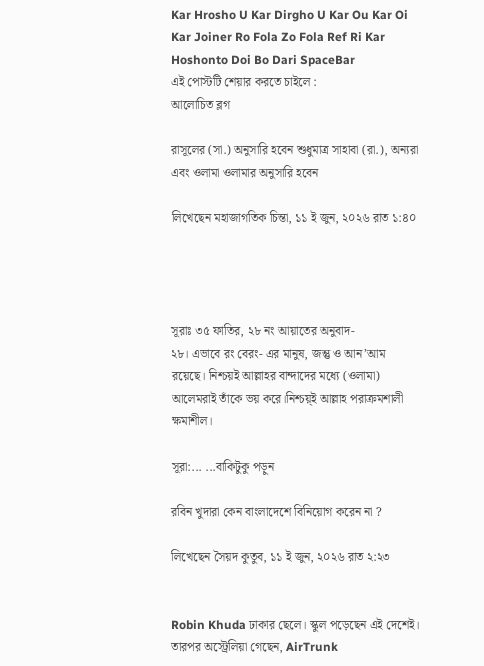Kar Hrosho U Kar Dirgho U Kar Ou Kar Oi Kar Joiner Ro Fola Zo Fola Ref Ri Kar Hoshonto Doi Bo Dari SpaceBar
এই পোস্টটি শেয়ার করতে চাইলে :
আলোচিত ব্লগ

রাসূলের (সা.) অনুসারি হবেন শুধুমাত্র সাহাবা (রা.), অন্যরা এবং ওলামা ওলামার অনুসারি হবেন

লিখেছেন মহাজাগতিক চিন্তা, ১১ ই জুন, ২০২৬ রাত ১:৪০




সূরাঃ ৩৫ ফাতির, ২৮ নং আয়াতের অনুবাদ-
২৮। এভাবে রং বেরং- এর মানুষ, জন্তু ও আন’আম রয়েছে। নিশ্চয়ই আল্লাহর বান্দাদের মধ্যে (ওলামা) আলেমরাই তাঁকে ভয় করে।নিশ্চয়্ই আল্লাহ পরাক্রমশালী ক্ষমাশীল।

সূরা:... ...বাকিটুকু পড়ুন

রবিন খুদারা কেন বাংলাদেশে বিনিয়োগ করেন না ?

লিখেছেন সৈয়দ কুতুব, ১১ ই জুন, ২০২৬ রাত ২:২৩


Robin Khuda ঢাকার ছেলে। স্কুল পড়েছেন এই দেশেই। তারপর অস্ট্রেলিয়া গেছেন, AirTrunk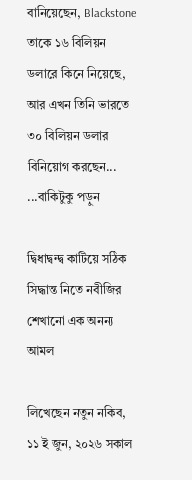বানিয়েছেন, Blackstone তাকে ১৬ বিলিয়ন ডলারে কিনে নিয়েছে, আর এখন তিনি ভারতে ৩০ বিলিয়ন ডলার বিনিয়োগ করছেন... ...বাকিটুকু পড়ুন

দ্বিধাদ্বন্দ্ব কাটিয়ে সঠিক সিদ্ধান্ত নিতে নবীজির শেখানো এক অনন্য আমল

লিখেছেন নতুন নকিব, ১১ ই জুন, ২০২৬ সকাল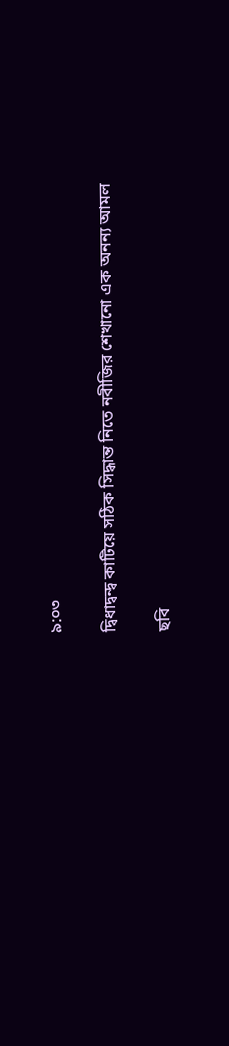৯:০৩

দ্বিধাদ্বন্দ্ব কাটিয়ে সঠিক সিদ্ধান্ত নিতে নবীজির শেখানো এক অনন্য আমল

ছবি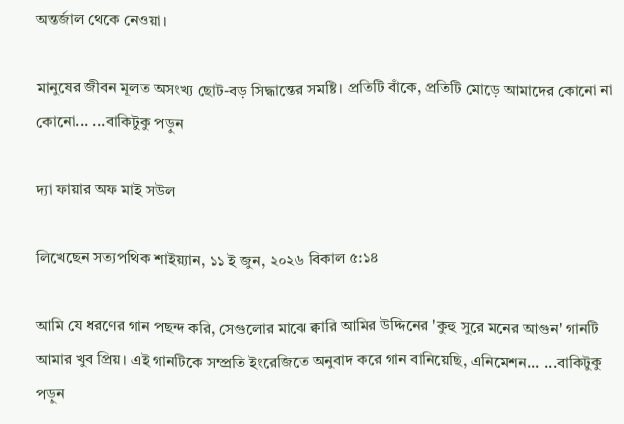অন্তর্জাল থেকে নেওয়া।

মানুষের জীবন মূলত অসংখ্য ছোট-বড় সিদ্ধান্তের সমষ্টি। প্রতিটি বাঁকে, প্রতিটি মোড়ে আমাদের কোনো না কোনো... ...বাকিটুকু পড়ুন

দ্যা ফায়ার অফ মাই সউল

লিখেছেন সত্যপথিক শাইয়্যান, ১১ ই জুন, ২০২৬ বিকাল ৫:১৪

আমি যে ধরণের গান পছন্দ করি, সেগুলোর মাঝে ক্বারি আমির উদ্দিনের 'কুহু সুরে মনের আগুন' গানটি আমার খুব প্রিয়। এই গানটিকে সম্প্রতি ইংরেজিতে অনুবাদ করে গান বানিয়েছি, এনিমেশন... ...বাকিটুকু পড়ুন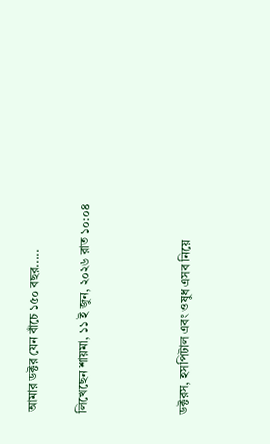আমার ডক্টর যেন বাঁচে ১৫০ বছর.....

লিখেছেন শায়মা, ১১ ই জুন, ২০২৬ রাত ১০:০৪



ডক্টরস, হসপিটাল এবং ওষুধ এসব নিয়ে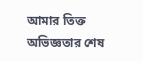আমার তিক্ত অভিজ্ঞতার শেষ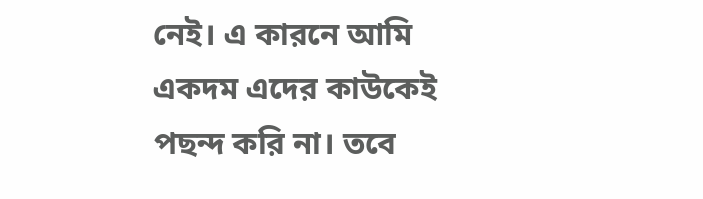নেই। এ কারনে আমি একদম এদের কাউকেই পছন্দ করি না। তবে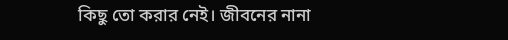কিছু তো করার নেই। জীবনের নানা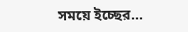সময়ে ইচ্ছের...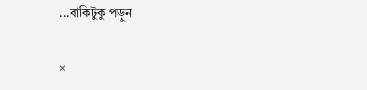...বাকিটুকু পড়ুন

×